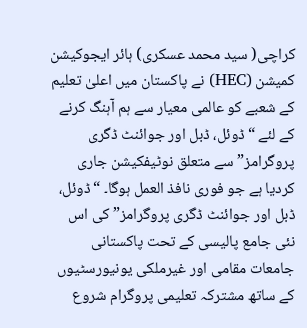کراچی( سید محمد عسکری) ہائر ایجوکیشن کمیشن (HEC) نے پاکستان میں اعلیٰ تعلیم کے شعبے کو عالمی معیار سے ہم آہنگ کرنے کے لئے “ڈوئل، ڈبل اور جوائنٹ ڈگری پروگرامز” سے متعلق نوٹیفکیشن جاری کردیا ہے جو فوری نافذ العمل ہوگا۔ “ڈوئل، ڈبل اور جوائنٹ ڈگری پروگرامز” کی اس نئی جامع پالیسی کے تحت پاکستانی جامعات مقامی اور غیرملکی یونیورسٹیوں کے ساتھ مشترکہ تعلیمی پروگرام شروع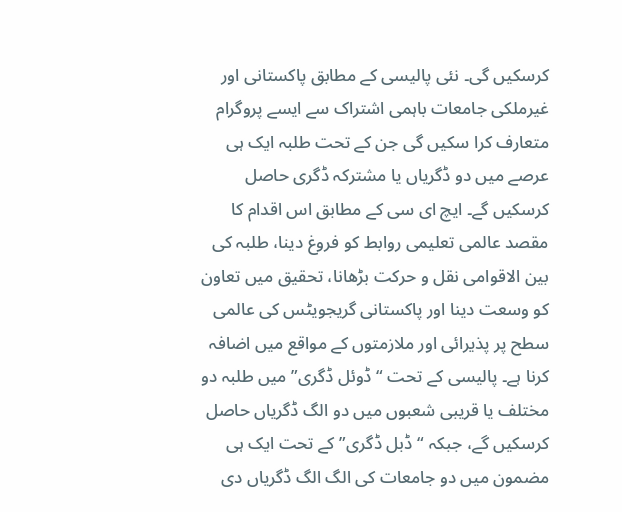کرسکیں گی۔ نئی پالیسی کے مطابق پاکستانی اور غیرملکی جامعات باہمی اشتراک سے ایسے پروگرام متعارف کرا سکیں گی جن کے تحت طلبہ ایک ہی عرصے میں دو ڈگریاں یا مشترکہ ڈگری حاصل کرسکیں گے۔ ایچ ای سی کے مطابق اس اقدام کا مقصد عالمی تعلیمی روابط کو فروغ دینا، طلبہ کی بین الاقوامی نقل و حرکت بڑھانا، تحقیق میں تعاون کو وسعت دینا اور پاکستانی گریجویٹس کی عالمی سطح پر پذیرائی اور ملازمتوں کے مواقع میں اضافہ کرنا ہے۔ پالیسی کے تحت “ڈوئل ڈگری” میں طلبہ دو مختلف یا قریبی شعبوں میں دو الگ ڈگریاں حاصل کرسکیں گے، جبکہ “ڈبل ڈگری” کے تحت ایک ہی مضمون میں دو جامعات کی الگ الگ ڈگریاں دی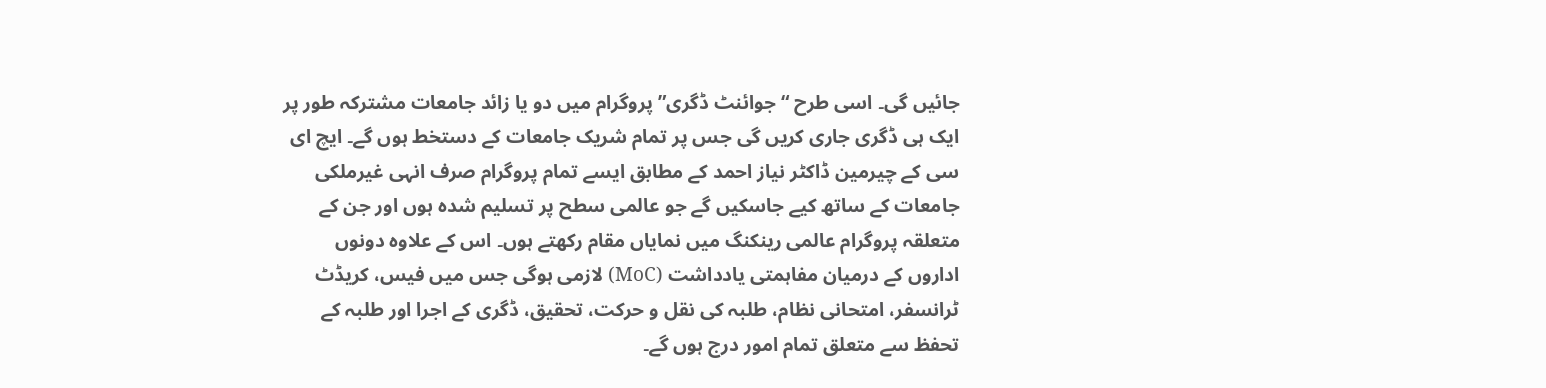جائیں گی۔ اسی طرح “جوائنٹ ڈگری” پروگرام میں دو یا زائد جامعات مشترکہ طور پر ایک ہی ڈگری جاری کریں گی جس پر تمام شریک جامعات کے دستخط ہوں گے۔ ایچ ای سی کے چیرمین ڈاکٹر نیاز احمد کے مطابق ایسے تمام پروگرام صرف انہی غیرملکی جامعات کے ساتھ کیے جاسکیں گے جو عالمی سطح پر تسلیم شدہ ہوں اور جن کے متعلقہ پروگرام عالمی رینکنگ میں نمایاں مقام رکھتے ہوں۔ اس کے علاوہ دونوں اداروں کے درمیان مفاہمتی یادداشت (MoC) لازمی ہوگی جس میں فیس، کریڈٹ ٹرانسفر، امتحانی نظام، طلبہ کی نقل و حرکت، تحقیق، ڈگری کے اجرا اور طلبہ کے تحفظ سے متعلق تمام امور درج ہوں گے۔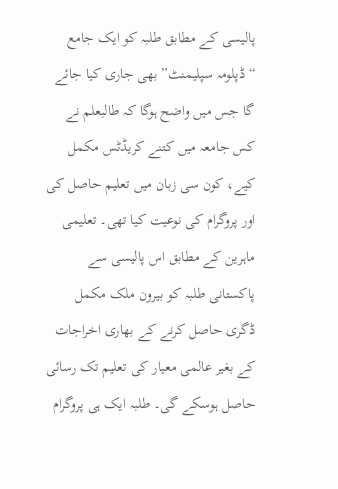پالیسی کے مطابق طلبہ کو ایک جامع “ڈپلومہ سپلیمنٹ” بھی جاری کیا جائے گا جس میں واضح ہوگا کہ طالبعلم نے کس جامعہ میں کتنے کریڈٹس مکمل کیے، کون سی زبان میں تعلیم حاصل کی اور پروگرام کی نوعیت کیا تھی۔ تعلیمی ماہرین کے مطابق اس پالیسی سے پاکستانی طلبہ کو بیرون ملک مکمل ڈگری حاصل کرنے کے بھاری اخراجات کے بغیر عالمی معیار کی تعلیم تک رسائی حاصل ہوسکے گی۔ طلبہ ایک ہی پروگرام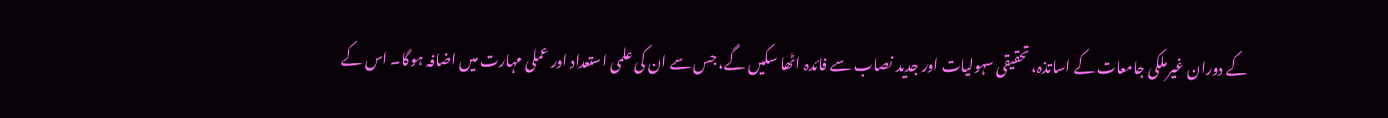کے دوران غیرملکی جامعات کے اساتذہ، تحقیقی سہولیات اور جدید نصاب سے فائدہ اٹھا سکیں گے، جس سے ان کی علمی استعداد اور عملی مہارت میں اضافہ ہوگا۔ اس کے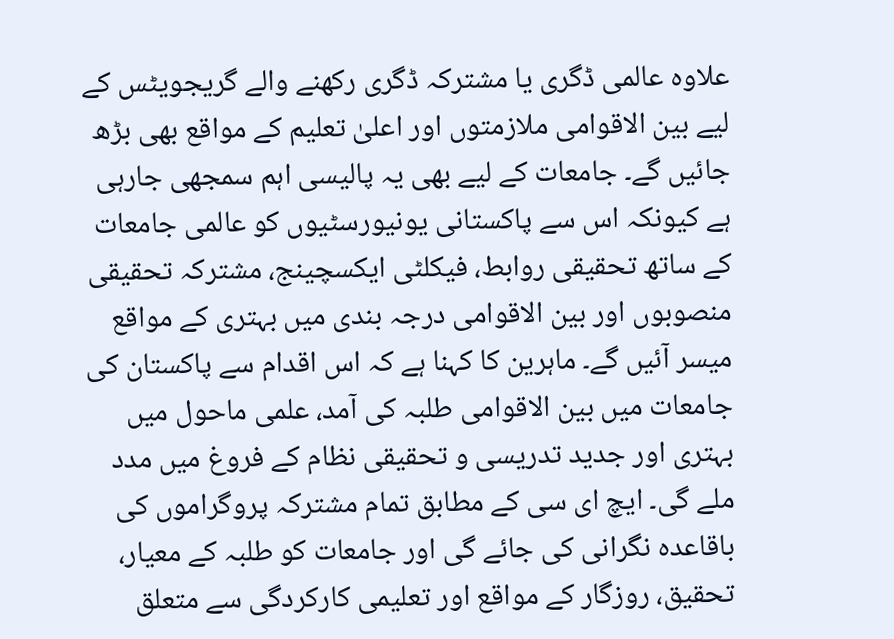علاوہ عالمی ڈگری یا مشترکہ ڈگری رکھنے والے گریجویٹس کے لیے بین الاقوامی ملازمتوں اور اعلیٰ تعلیم کے مواقع بھی بڑھ جائیں گے۔ جامعات کے لیے بھی یہ پالیسی اہم سمجھی جارہی ہے کیونکہ اس سے پاکستانی یونیورسٹیوں کو عالمی جامعات کے ساتھ تحقیقی روابط، فیکلٹی ایکسچینج، مشترکہ تحقیقی منصوبوں اور بین الاقوامی درجہ بندی میں بہتری کے مواقع میسر آئیں گے۔ ماہرین کا کہنا ہے کہ اس اقدام سے پاکستان کی جامعات میں بین الاقوامی طلبہ کی آمد، علمی ماحول میں بہتری اور جدید تدریسی و تحقیقی نظام کے فروغ میں مدد ملے گی۔ ایچ ای سی کے مطابق تمام مشترکہ پروگراموں کی باقاعدہ نگرانی کی جائے گی اور جامعات کو طلبہ کے معیار، تحقیق، روزگار کے مواقع اور تعلیمی کارکردگی سے متعلق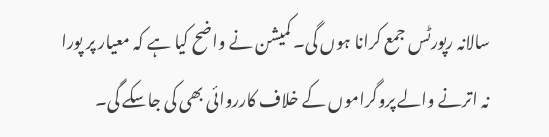سالانہ رپورٹس جمع کرانا ہوں گی۔ کمیشن نے واضح کیا ہے کہ معیار پر پورا نہ اترنے والے پروگراموں کے خلاف کارروائی بھی کی جاسکے گی۔